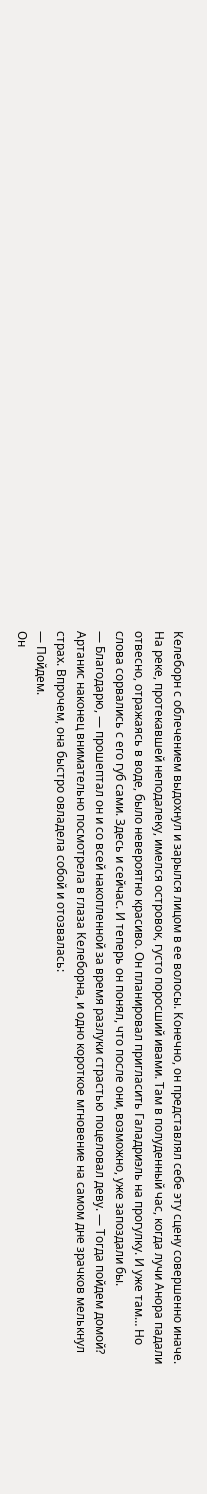Келеборн с облечением выдохнул и зарылся лицом в ее волосы. Конечно, он представлял себе эту сцену совершенно иначе. На реке, протекавшей неподалеку, имелся островок, густо поросший ивами. Там в полуденный час, когда лучи Анора падали отвесно, отражаясь в воде, было невероятно красиво. Он планировал пригласить Галадриэль на прогулку. И уже там… Но слова сорвались с его губ сами. Здесь и сейчас. И теперь он понял, что после они, возможно, уже запоздали бы.
— Благодарю, — прошептал он и со всей накопленной за время разлуки страстью поцеловал деву. — Тогда пойдем домой?
Артанис наконец внимательно посмотрела в глаза Келеборна, и одно короткое мгновение на самом дне зрачков мелькнул страх. Впрочем, она быстро овладела собой и отозвалась:
— Пойдем.
Он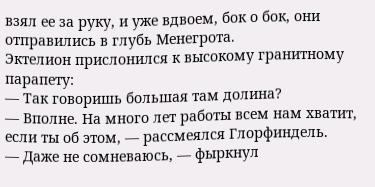взял ее за руку, и уже вдвоем, бок о бок, они отправились в глубь Менегрота.
Эктелион прислонился к высокому гранитному парапету:
— Так говоришь большая там долина?
— Вполне. На много лет работы всем нам хватит, если ты об этом, — рассмеялся Глорфиндель.
— Даже не сомневаюсь, — фыркнул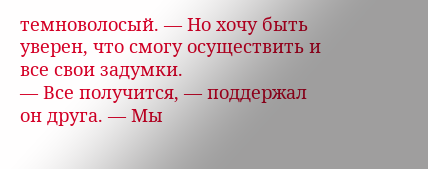темноволосый. — Но хочу быть уверен, что смогу осуществить и все свои задумки.
— Все получится, — поддержал он друга. — Мы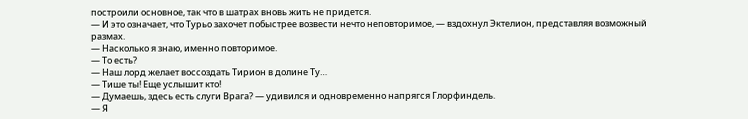построили основное, так что в шатрах вновь жить не придется.
— И это означает, что Турьо захочет побыстрее возвести нечто неповторимое, — вздохнул Эктелион, представляя возможный размах.
— Насколько я знаю, именно повторимое.
— То есть?
— Наш лорд желает воссоздать Тирион в долине Ту…
— Тише ты! Еще услышит кто!
— Думаешь, здесь есть слуги Врага? — удивился и одновременно напрягся Глорфиндель.
— Я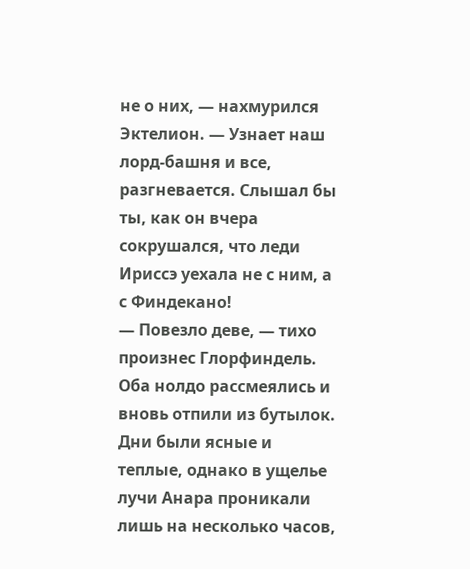не о них, — нахмурился Эктелион. — Узнает наш лорд-башня и все, разгневается. Слышал бы ты, как он вчера сокрушался, что леди Ириссэ уехала не с ним, а с Финдекано!
— Повезло деве, — тихо произнес Глорфиндель.
Оба нолдо рассмеялись и вновь отпили из бутылок.
Дни были ясные и теплые, однако в ущелье лучи Анара проникали лишь на несколько часов,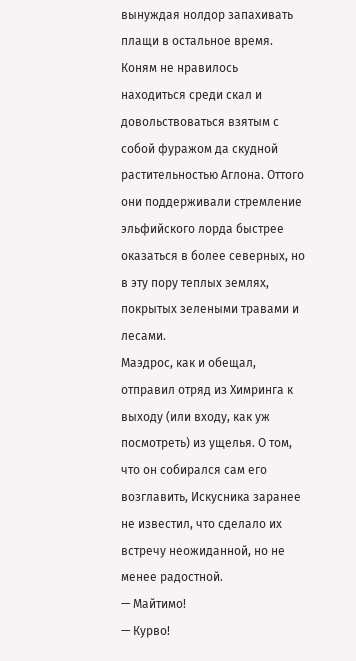вынуждая нолдор запахивать плащи в остальное время. Коням не нравилось находиться среди скал и довольствоваться взятым с собой фуражом да скудной растительностью Аглона. Оттого они поддерживали стремление эльфийского лорда быстрее оказаться в более северных, но в эту пору теплых землях, покрытых зелеными травами и лесами.
Маэдрос, как и обещал, отправил отряд из Химринга к выходу (или входу, как уж посмотреть) из ущелья. О том, что он собирался сам его возглавить, Искусника заранее не известил, что сделало их встречу неожиданной, но не менее радостной.
— Майтимо!
— Курво!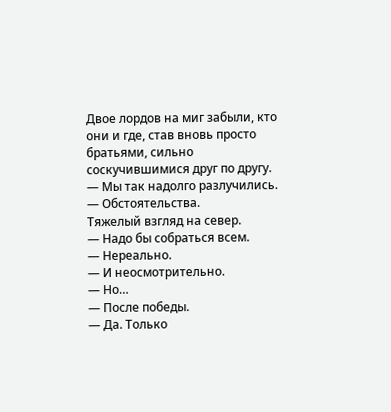Двое лордов на миг забыли, кто они и где, став вновь просто братьями, сильно соскучившимися друг по другу.
— Мы так надолго разлучились.
— Обстоятельства.
Тяжелый взгляд на север.
— Надо бы собраться всем.
— Нереально.
— И неосмотрительно.
— Но…
— После победы.
— Да. Только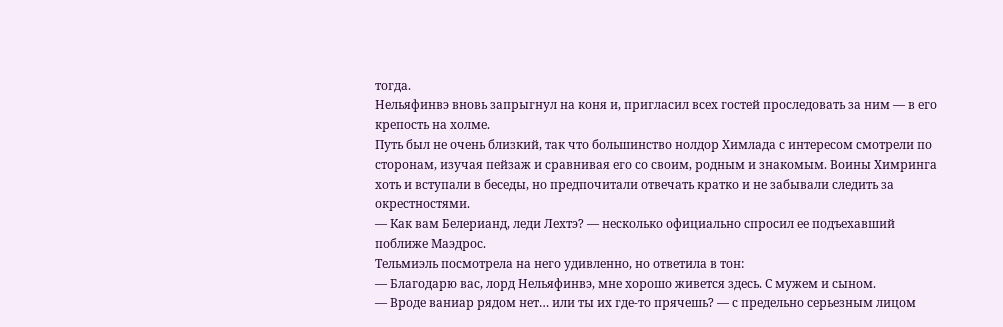тогда.
Нельяфинвэ вновь запрыгнул на коня и, пригласил всех гостей проследовать за ним — в его крепость на холме.
Путь был не очень близкий, так что большинство нолдор Химлада с интересом смотрели по сторонам, изучая пейзаж и сравнивая его со своим, родным и знакомым. Воины Химринга хоть и вступали в беседы, но предпочитали отвечать кратко и не забывали следить за окрестностями.
— Как вам Белерианд, леди Лехтэ? — несколько официально спросил ее подъехавший поближе Маэдрос.
Тельмиэль посмотрела на него удивленно, но ответила в тон:
— Благодарю вас, лорд Нельяфинвэ, мне хорошо живется здесь. С мужем и сыном.
— Вроде ваниар рядом нет… или ты их где-то прячешь? — с предельно серьезным лицом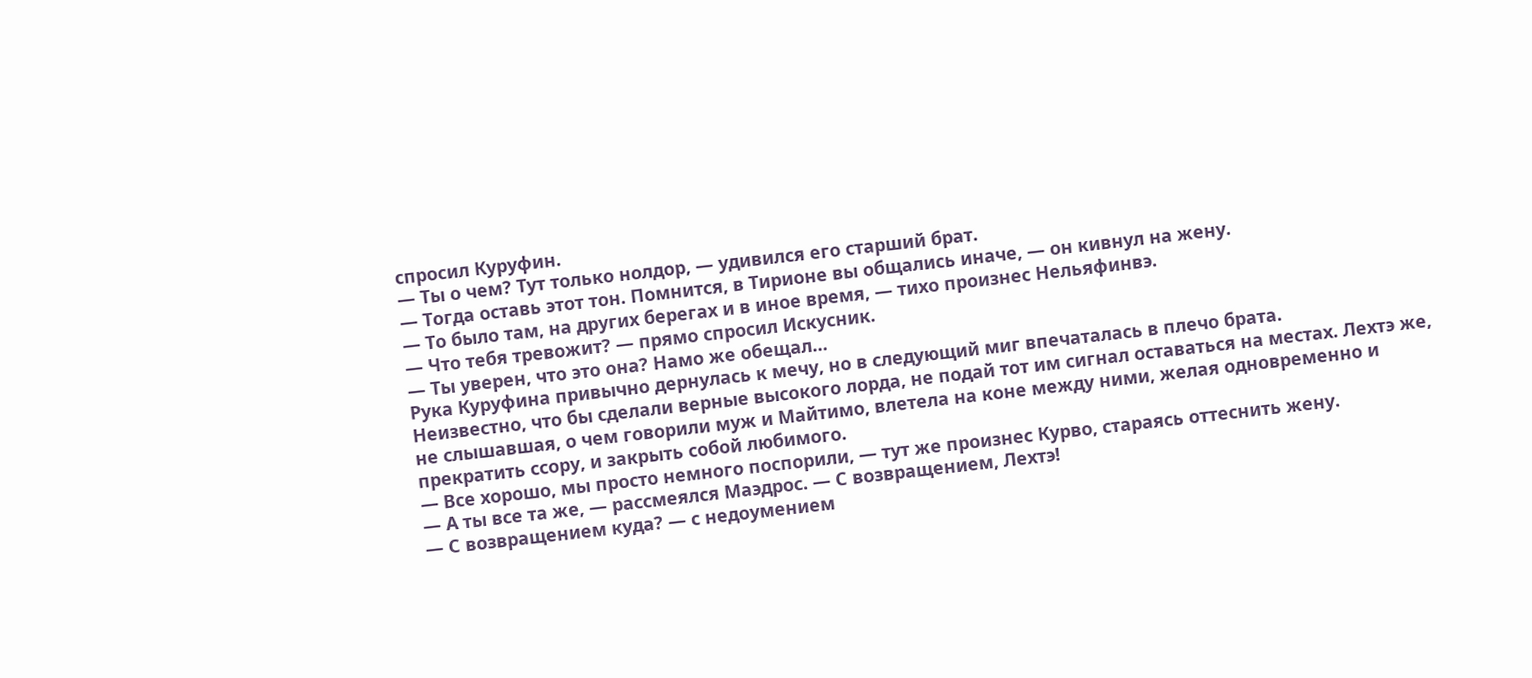спросил Куруфин.
— Ты о чем? Тут только нолдор, — удивился его старший брат.
— Тогда оставь этот тон. Помнится, в Тирионе вы общались иначе, — он кивнул на жену.
— То было там, на других берегах и в иное время, — тихо произнес Нельяфинвэ.
— Что тебя тревожит? — прямо спросил Искусник.
— Ты уверен, что это она? Намо же обещал…
Рука Куруфина привычно дернулась к мечу, но в следующий миг впечаталась в плечо брата.
Неизвестно, что бы сделали верные высокого лорда, не подай тот им сигнал оставаться на местах. Лехтэ же, не слышавшая, о чем говорили муж и Майтимо, влетела на коне между ними, желая одновременно и прекратить ссору, и закрыть собой любимого.
— Все хорошо, мы просто немного поспорили, — тут же произнес Курво, стараясь оттеснить жену.
— А ты все та же, — рассмеялся Маэдрос. — С возвращением, Лехтэ!
— С возвращением куда? — с недоумением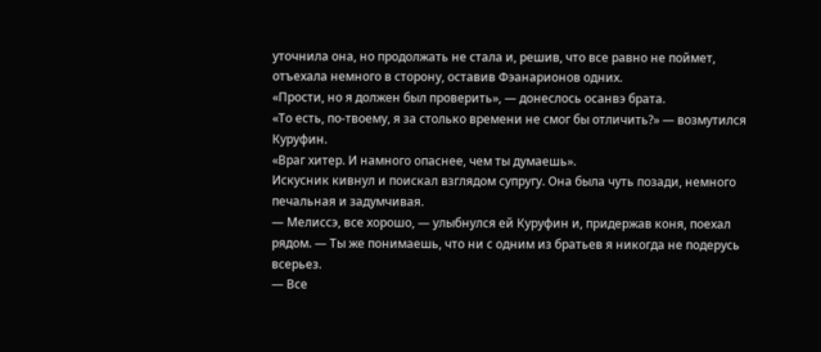уточнила она, но продолжать не стала и, решив, что все равно не поймет, отъехала немного в сторону, оставив Фэанарионов одних.
«Прости, но я должен был проверить», — донеслось осанвэ брата.
«То есть, по-твоему, я за столько времени не смог бы отличить?» — возмутился Куруфин.
«Враг хитер. И намного опаснее, чем ты думаешь».
Искусник кивнул и поискал взглядом супругу. Она была чуть позади, немного печальная и задумчивая.
— Мелиссэ, все хорошо, — улыбнулся ей Куруфин и, придержав коня, поехал рядом. — Ты же понимаешь, что ни с одним из братьев я никогда не подерусь всерьез.
— Все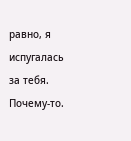равно, я испугалась за тебя. Почему-то.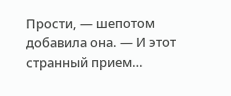Прости, — шепотом добавила она. — И этот странный прием…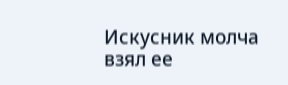Искусник молча взял ее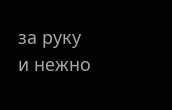за руку и нежно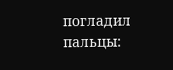погладил пальцы: